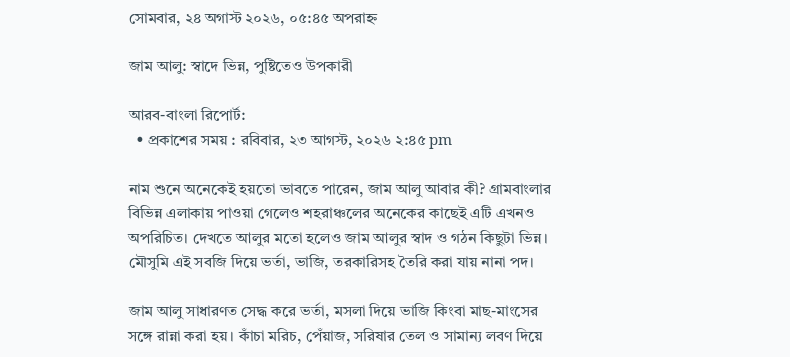সোমবার, ২৪ অগাস্ট ২০২৬, ০৫:৪৫ অপরাহ্ন

জাম আলু: স্বাদে ভিন্ন, পুষ্টিতেও উপকারী

আরব-বাংলা রিপোর্ট:
  • প্রকাশের সময় : রবিবার, ২৩ আগস্ট, ২০২৬ ২:৪৫ pm

নাম শুনে অনেকেই হয়তো ভাবতে পারেন, জাম আলু আবার কী? গ্রামবাংলার বিভিন্ন এলাকায় পাওয়া গেলেও শহরাঞ্চলের অনেকের কাছেই এটি এখনও অপরিচিত। দেখতে আলুর মতো হলেও জাম আলুর স্বাদ ও গঠন কিছুটা ভিন্ন। মৌসুমি এই সবজি দিয়ে ভর্তা, ভাজি, তরকারিসহ তৈরি করা যায় নানা পদ।

জাম আলু সাধারণত সেদ্ধ করে ভর্তা, মসলা দিয়ে ভাজি কিংবা মাছ-মাংসের সঙ্গে রান্না করা হয়। কাঁচা মরিচ, পেঁয়াজ, সরিষার তেল ও সামান্য লবণ দিয়ে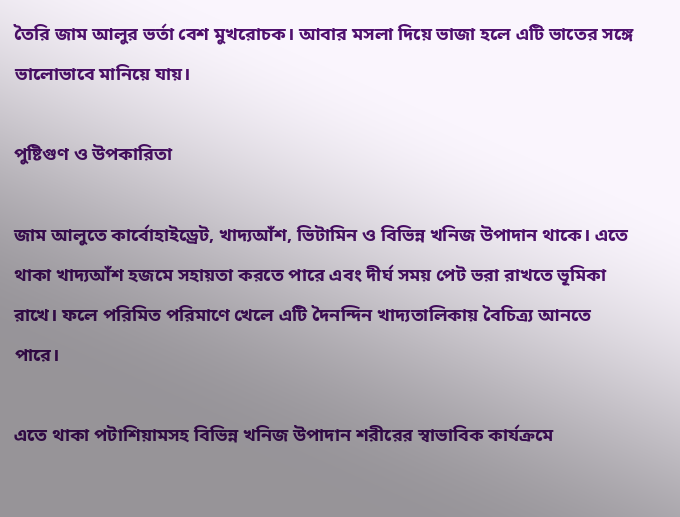তৈরি জাম আলুর ভর্তা বেশ মুখরোচক। আবার মসলা দিয়ে ভাজা হলে এটি ভাতের সঙ্গে ভালোভাবে মানিয়ে যায়।

পুষ্টিগুণ ও উপকারিতা

জাম আলুতে কার্বোহাইড্রেট, খাদ্যআঁশ, ভিটামিন ও বিভিন্ন খনিজ উপাদান থাকে। এতে থাকা খাদ্যআঁশ হজমে সহায়তা করতে পারে এবং দীর্ঘ সময় পেট ভরা রাখতে ভূমিকা রাখে। ফলে পরিমিত পরিমাণে খেলে এটি দৈনন্দিন খাদ্যতালিকায় বৈচিত্র্য আনতে পারে।

এতে থাকা পটাশিয়ামসহ বিভিন্ন খনিজ উপাদান শরীরের স্বাভাবিক কার্যক্রমে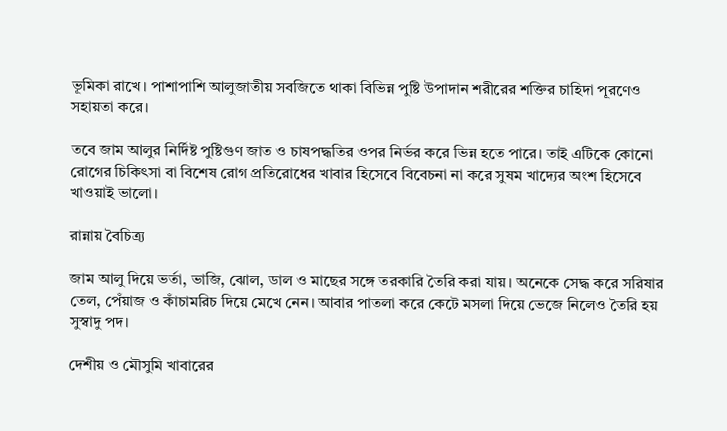ভূমিকা রাখে। পাশাপাশি আলুজাতীয় সবজিতে থাকা বিভিন্ন পুষ্টি উপাদান শরীরের শক্তির চাহিদা পূরণেও সহায়তা করে।

তবে জাম আলুর নির্দিষ্ট পুষ্টিগুণ জাত ও চাষপদ্ধতির ওপর নির্ভর করে ভিন্ন হতে পারে। তাই এটিকে কোনো রোগের চিকিৎসা বা বিশেষ রোগ প্রতিরোধের খাবার হিসেবে বিবেচনা না করে সুষম খাদ্যের অংশ হিসেবে খাওয়াই ভালো।

রান্নায় বৈচিত্র্য

জাম আলু দিয়ে ভর্তা, ভাজি, ঝোল, ডাল ও মাছের সঙ্গে তরকারি তৈরি করা যায়। অনেকে সেদ্ধ করে সরিষার তেল, পেঁয়াজ ও কাঁচামরিচ দিয়ে মেখে নেন। আবার পাতলা করে কেটে মসলা দিয়ে ভেজে নিলেও তৈরি হয় সুস্বাদু পদ।

দেশীয় ও মৌসুমি খাবারের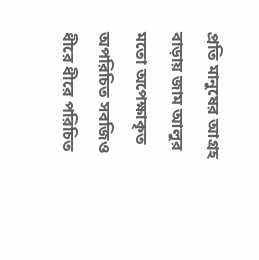প্রতি মানুষের আগ্রহ বাড়ায় জাম আলুর মতো অপেক্ষাকৃত অপরিচিত সবজিও ধীরে ধীরে পরিচিত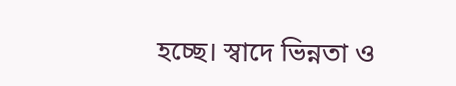হচ্ছে। স্বাদে ভিন্নতা ও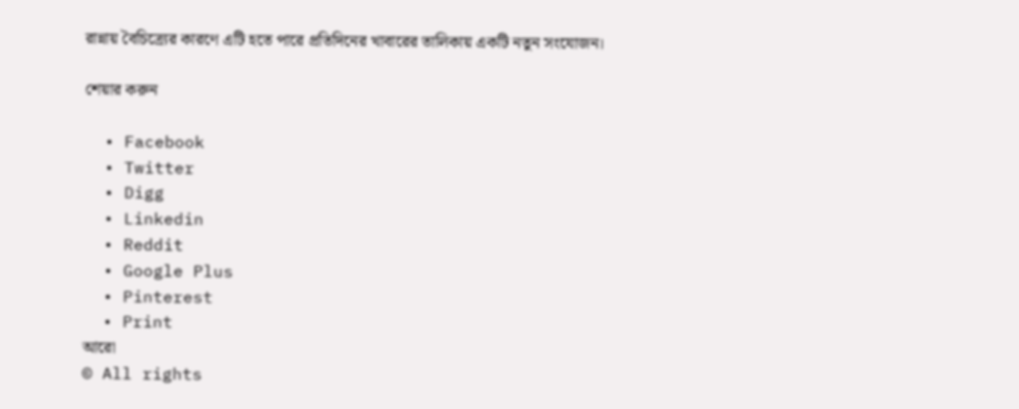রান্নায় বৈচিত্র্যের কারণে এটি হতে পারে প্রতিদিনের খাবারের তালিকায় একটি নতুন সংযোজন।

শেয়ার করুন

  • Facebook
  • Twitter
  • Digg
  • Linkedin
  • Reddit
  • Google Plus
  • Pinterest
  • Print
আরো
© All rights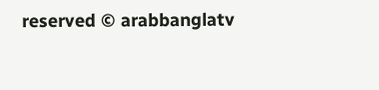reserved © arabbanglatv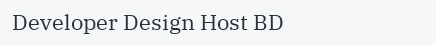Developer Design Host BD